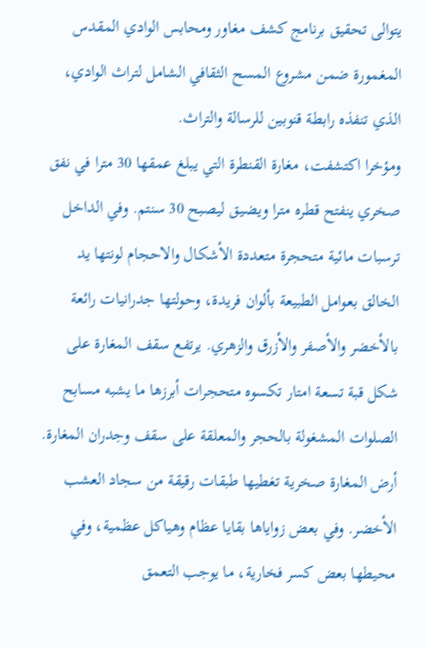يتوالى تحقيق برنامج كشف مغاور ومحابس الوادي المقدس المغمورة ضمن مشروع المسح الثقافي الشامل لتراث الوادي، الذي تنفذه رابطة قنوبين للرسالة والتراث.
ومؤخرا اكتشفت، مغارة القنطرة التي يبلغ عمقها 30 مترا في نفق صخري ينفتح قطره مترا ويضيق ليصبح 30 سنتم. وفي الداخل ترسبات مائية متحجرة متعددة الأشكال والاحجام لونتها يد الخالق بعوامل الطبيعة بألوان فريدة، وحولتها جدرانيات رائعة بالأخضر والأصفر والأزرق والزهري. يرتفع سقف المغارة على شكل قبة تسعة امتار تكسوه متحجرات أبرزها ما يشبه مسابح الصلوات المشغولة بالحجر والمعلقة على سقف وجدران المغارة. أرض المغارة صخرية تغطيها طبقات رقيقة من سجاد العشب الأخضر. وفي بعض زواياها بقايا عظام وهياكل عظمية، وفي محيطها بعض كسر فخارية، ما يوجب التعمق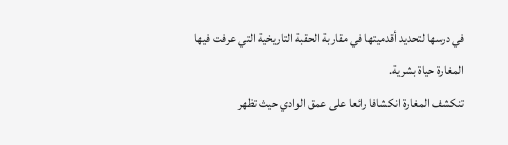في درسها لتحديد أقدميتها في مقاربة الحقبة التاريخية التي عرفت فيها المغارة حياة بشرية.
تنكشف المغارة انكشافا رائعا على عمق الوادي حيث تظهر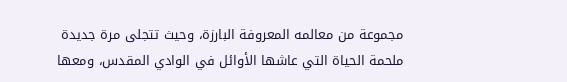مجموعة من معالمه المعروفة البارزة، وحيث تتجلى مرة جديدة ملحمة الحياة التي عاشها الأوائل في الوادي المقدس، ومعها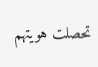تحصلت هويتهم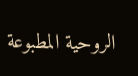الروحية المطبوعة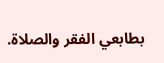بطابعي الفقر والصلاة.